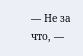— Не за что, —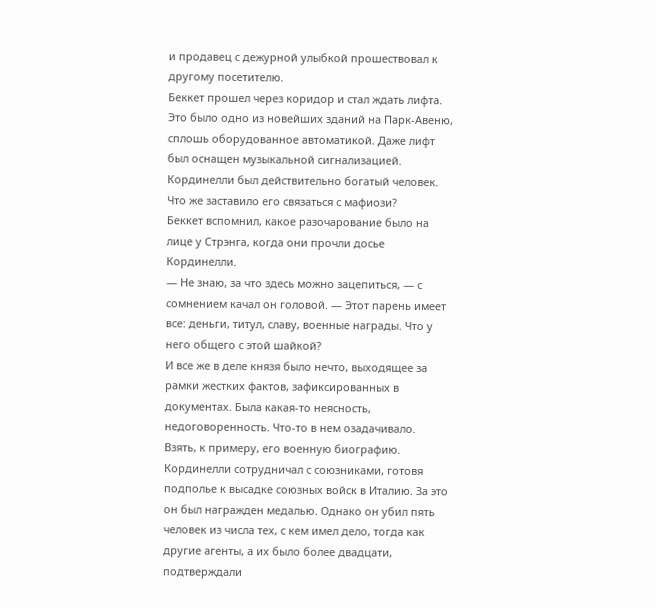и продавец с дежурной улыбкой прошествовал к другому посетителю.
Беккет прошел через коридор и стал ждать лифта. Это было одно из новейших зданий на Парк-Авеню, сплошь оборудованное автоматикой. Даже лифт был оснащен музыкальной сигнализацией. Кординелли был действительно богатый человек. Что же заставило его связаться с мафиози?
Беккет вспомнил, какое разочарование было на лице у Стрэнга, когда они прочли досье Кординелли.
— Не знаю, за что здесь можно зацепиться, — с сомнением качал он головой. — Этот парень имеет все: деньги, титул, славу, военные награды. Что у него общего с этой шайкой?
И все же в деле князя было нечто, выходящее за рамки жестких фактов, зафиксированных в документах. Была какая-то неясность, недоговоренность. Что-то в нем озадачивало.
Взять, к примеру, его военную биографию. Кординелли сотрудничал с союзниками, готовя подполье к высадке союзных войск в Италию. За это он был награжден медалью. Однако он убил пять человек из числа тех, с кем имел дело, тогда как другие агенты, а их было более двадцати, подтверждали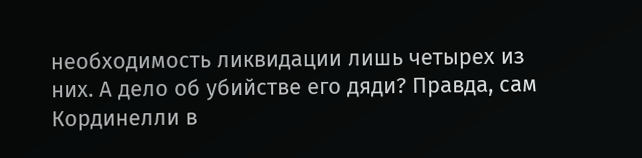необходимость ликвидации лишь четырех из них. А дело об убийстве его дяди? Правда, сам Кординелли в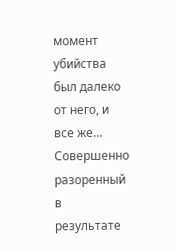момент убийства был далеко от него, и все же… Совершенно разоренный в результате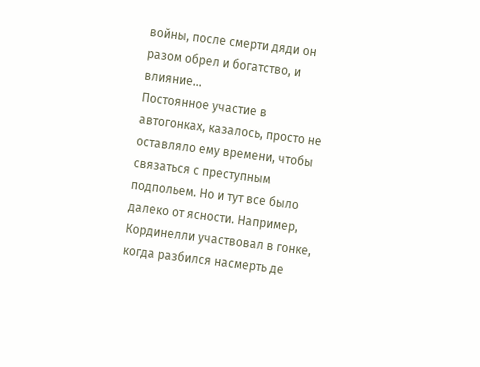войны, после смерти дяди он разом обрел и богатство, и влияние…
Постоянное участие в автогонках, казалось, просто не оставляло ему времени, чтобы связаться с преступным подпольем. Но и тут все было далеко от ясности. Например, Кординелли участвовал в гонке, когда разбился насмерть де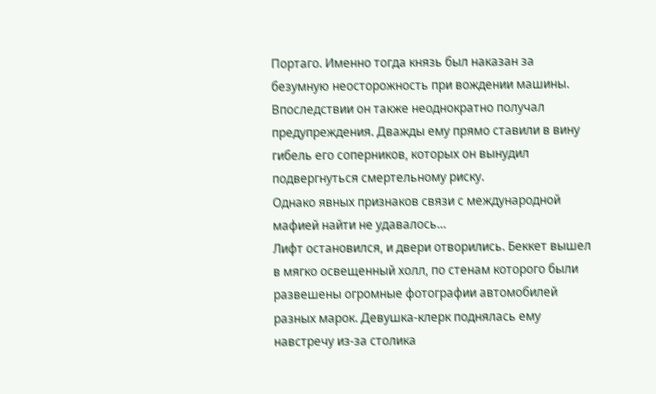Портаго. Именно тогда князь был наказан за безумную неосторожность при вождении машины. Впоследствии он также неоднократно получал предупреждения. Дважды ему прямо ставили в вину гибель его соперников, которых он вынудил подвергнуться смертельному риску.
Однако явных признаков связи с международной мафией найти не удавалось…
Лифт остановился, и двери отворились. Беккет вышел в мягко освещенный холл, по стенам которого были развешены огромные фотографии автомобилей разных марок. Девушка-клерк поднялась ему навстречу из-за столика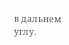в дальнем углу.